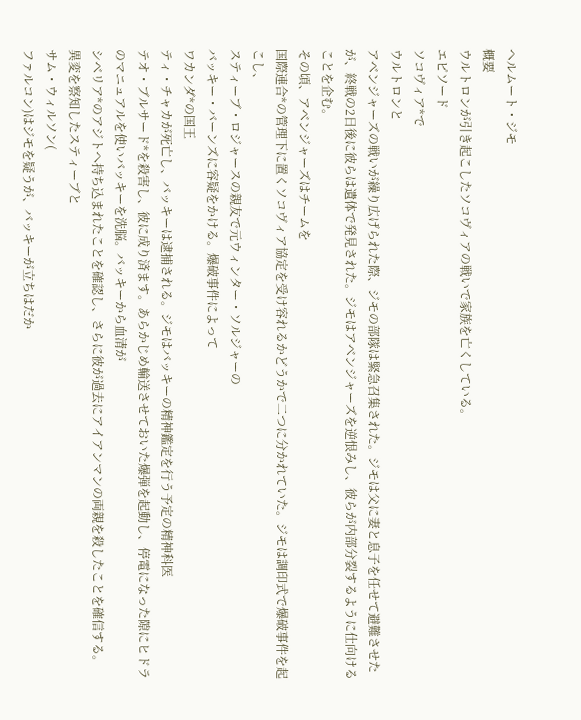ヘルムート・ジモ
概要
ウルトロンが引き起こしたソコヴィアの戦いで家族を亡くしている。
エピソード
ソコヴィア*で
ウルトロンと
アベンジャーズの戦いが繰り広げられた際、ジモの部隊は緊急召集された。ジモは父に妻と息子を任せて避難させたが、終戦の2日後に彼らは遺体で発見された。ジモはアベンジャーズを逆恨みし、彼らが内部分裂するように仕向けることを企む。
その頃、アベンジャーズはチームを
国際連合*の管理下に置くソコヴィア協定を受け容れるかどうかで二つに分かれていた。ジモは調印式で爆破事件を起こし、
スティーブ・ロジャースの親友で元ウィンター・ソルジャーの
バッキー・バーンズに容疑をかける。爆破事件によって
ワカンダ*の国王
ティ・チャカが死亡し、バッキーは逮捕される。ジモはバッキーの精神鑑定を行う予定の精神科医
テオ・ブルサード*を殺害し、彼に成り済ます。あらかじめ輸送させておいた爆弾を起動し、停電になった隙にヒドラのマニュアルを使いバッキーを洗脳。バッキーから血清が
シベリア*のアジトへ持ち込まれたことを確認し、さらに彼が過去にアイアンマンの両親を殺したことを確信する。
異変を察知したスティーブと
サム・ウィルソン(
ファルコン)はジモを疑うが、バッキーが立ちはだか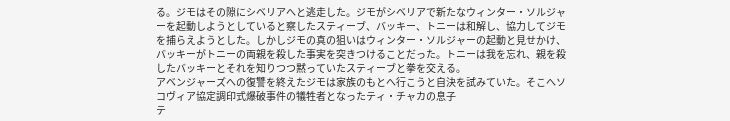る。ジモはその隙にシベリアへと逃走した。ジモがシベリアで新たなウィンター・ソルジャーを起動しようとしていると察したスティーブ、バッキー、トニーは和解し、協力してジモを捕らえようとした。しかしジモの真の狙いはウィンター・ソルジャーの起動と見せかけ、バッキーがトニーの両親を殺した事実を突きつけることだった。トニーは我を忘れ、親を殺したバッキーとそれを知りつつ黙っていたスティーブと拳を交える。
アベンジャーズへの復讐を終えたジモは家族のもとへ行こうと自決を試みていた。そこへソコヴィア協定調印式爆破事件の犠牲者となったティ・チャカの息子
テ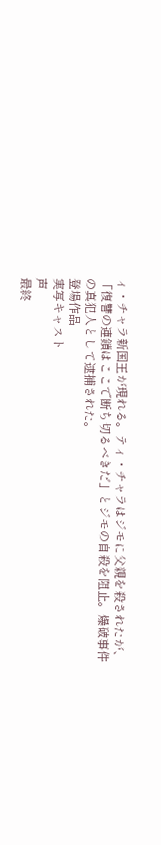ィ・チャラ新国王が現れる。ティ・チャラはジモに父親を殺されたが、「復讐の連鎖はここで断ち切るべきだ」とジモの自殺を阻止。爆破事件の真犯人として逮捕された。
登場作品
実写キャスト
声
最終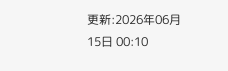更新:2026年06月15日 00:10